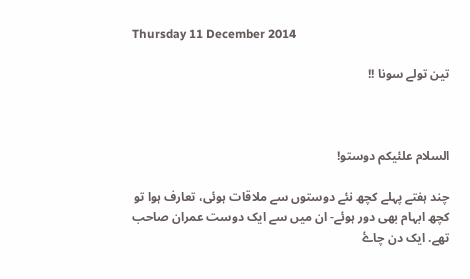Thursday 11 December 2014

تین تولے سونا !!



السلام علئیکم دوستو!

چند ہفتے پہلے کچھ نئے دوستوں سے ملاقات ہوئی، تعارف ہوا تو کچھ ابہام بھی دور ہوئے- ان میں سے ایک دوست عمران صاحب تھے. ایک دن چاۓ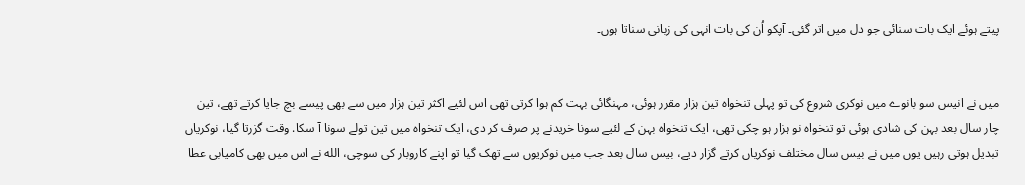پیتے ہوئے ایک بات سنائی جو دل میں اتر گئی۔ آپکو اُن کی بات انہی کی زبانی سناتا ہوں۔


میں نے انیس سو بانوے میں نوکری شروع کی تو پہلی تنخواہ تین ہزار مقرر ہوئی، مہنگائی بہت کم ہوا کرتی تھی اس لئیے اکثر تین ہزار میں سے بھی پیسے بچ جایا کرتے تھے، تین چار سال بعد بہن کی شادی ہوئی تو تنخواہ نو ہزار ہو چکی تھی، ایک تنخواہ بہن کے لئیے سونا خریدنے پر صرف کر دی، ایک تنخواہ میں تین تولے سونا آ سکا. وقت گزرتا گیا، نوکریاں تبدیل ہوتی رہیں یوں میں نے بیس سال مختلف نوکریاں کرتے گزار دیے، بیس سال بعد جب میں نوکریوں سے تھک گیا تو اپنے کاروبار کی سوچی، الله نے اس میں بھی کامیابی عطا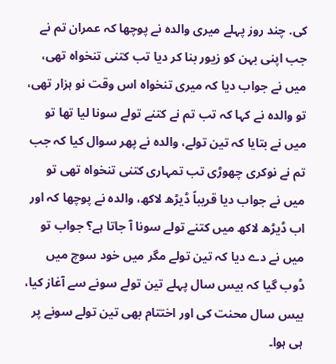کی. چند روز پہلے میری والدہ نے پوچھا کہ عمران تم نے جب اپنی بہن کو زیور بنا کر دیا تب کتنی تنخواہ تھی، میں نے جواب دیا کہ میری تنخواہ اس وقت نو ہزار تھی، تو والدہ نے کہا کہ تب تم نے کتنے تولے سونا لیا تھا تو میں نے بتایا کہ تین تولے، والدہ نے پھر سوال کیا کہ جب تم نے نوکری چھوڑی تب تمہاری کتنی تنخواہ تھی تو میں نے جواب دیا قریباً ڈیڑھ لاکھ، والدہ نے پوچھا کہ اور اب ڈیڑھ لاکھ میں کتنے تولے سونا آ جاتا ہے؟ جواب تو میں نے دے دیا کہ تین تولے مگر میں خود سوچ میں ڈوب گیا کہ بیس سال پہلے تین تولے سونے سے آغاز کیا، بیس سال محنت کی اور اختتام بھی تین تولے سونے پر ہی ہوا۔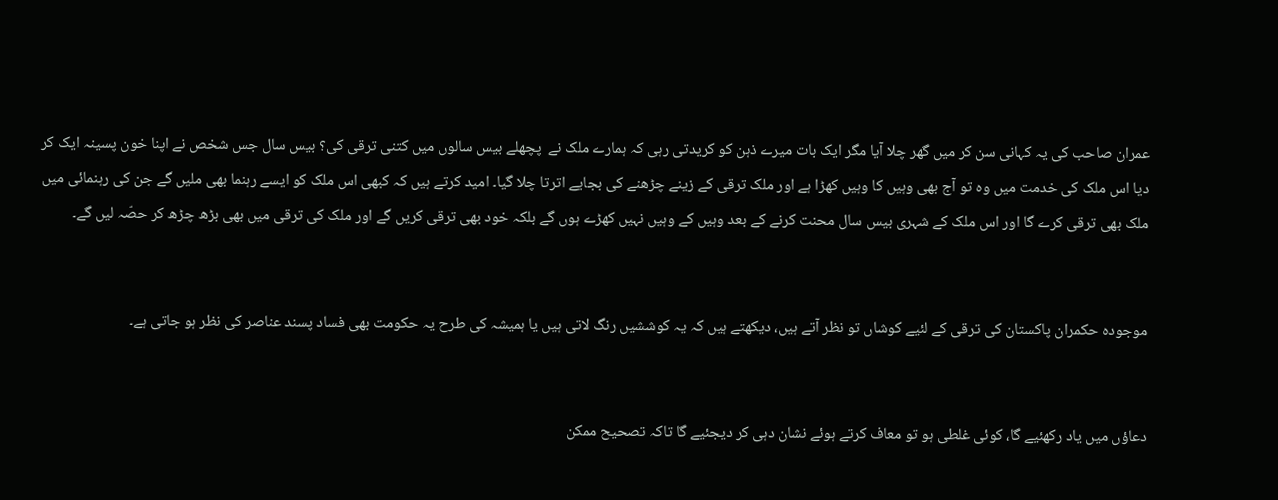عمران صاحب کی یہ کہانی سن کر میں گھر چلا آیا مگر ایک بات میرے ذہن کو کریدتی رہی کہ ہمارے ملک نے  پچھلے بیس سالوں میں کتنی ترقی کی؟ بیس سال جس شخص نے اپنا خون پسینہ ایک کر دیا اس ملک کی خدمت میں وہ تو آج بھی وہیں کا وہیں کھڑا ہے اور ملک ترقی کے زینے چڑھنے کی بجایے اترتا چلا گیا۔ امید کرتے ہیں کہ کبھی اس ملک کو ایسے رہنما بھی ملیں گے جن کی رہنمائی میں ملک بھی ترقی کرے گا اور اس ملک کے شہری بیس سال محنت کرنے کے بعد وہیں کے وہیں نہیں کھڑے ہوں گے بلکہ خود بھی ترقی کریں گے اور ملک کی ترقی میں بھی بڑھ چڑھ کر حصّہ لیں گے۔


موجودہ حکمران پاکستان کی ترقی کے لئیے کوشاں تو نظر آتے ہیں، دیکھتے ہیں کہ یہ کوششیں رنگ لاتی ہیں یا ہمیشہ کی طرح یہ حکومت بھی فساد پسند عناصر کی نظر ہو جاتی ہے۔


دعاؤں میں یاد رکھئیے گا، کوئی غلطی ہو تو معاف کرتے ہوئے نشان دہی کر دیجئیے گا تاکہ تصحیح ممکن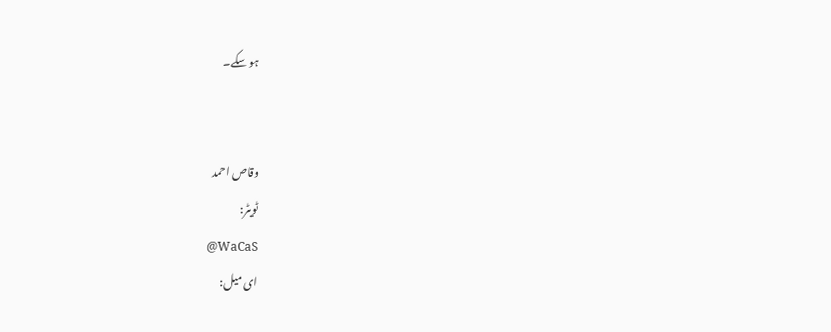ہو سکے۔


وقاص احمد
ٹویٹر:
@WaCaS
ای میل: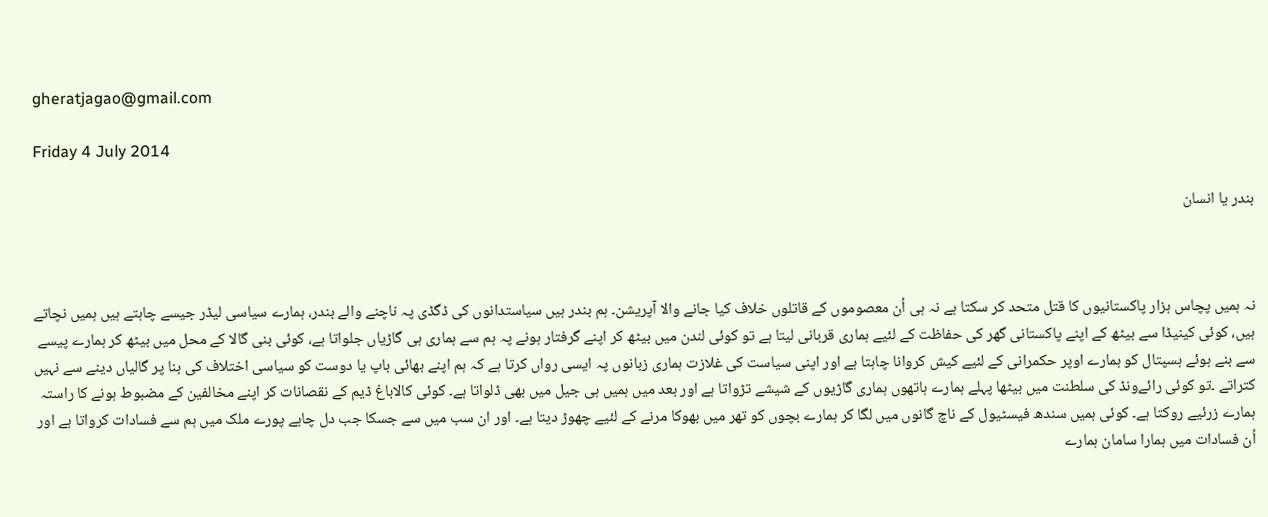gheratjagao@gmail.com

Friday 4 July 2014

بندر یا انسان



نہ ہمیں پچاس ہزار پاکستانیوں کا قتل متحد کر سکتا ہے نہ ہی اُن معصوموں کے قاتلوں خلاف کیا جانے والا آپریشن۔ ہم بندر ہیں سیاستدانوں کی ڈگڈی پہ ناچنے والے بندر، ہمارے سیاسی لیڈر جیسے چاہتے ہیں ہمیں نچاتے ہیں، کوئی کینیڈا سے بیٹھ کے اپنے پاکستانی گھر کی حفاظت کے لئیے ہماری قربانی لیتا ہے تو کوئی لندن میں بیٹھ کر اپنے گرفتار ہونے پہ ہم سے ہماری ہی گاڑیاں جلواتا ہے، کوئی بنی گالا کے محل میں بیٹھ کر ہمارے پیسے سے بنے ہوئے ہسپتال کو ہمارے اوپر حکمرانی کے لئیے کیش کروانا چاہتا ہے اور اپنی سیاست کی غلازت ہماری زبانوں پہ ایسی رواں کرتا ہے کہ ہم اپنے بھائی باپ یا دوست کو سیاسی اختلاف کی بنا پر گالیاں دینے سے نہیں کتراتے ۔تو کوئی رائےونڈ کی سلطنت میں بیٹھا پہلے ہمارے ہاتھوں ہماری گاڑیوں کے شیشے تڑواتا ہے اور بعد میں ہمیں ہی جیل میں بھی ڈلواتا ہے۔ کوئی کالاباغ ڈیم کے نقصانات کر اپنے مخالفین کے مضبوط ہونے کا راستہ ہمارے زرئیے روکتا ہے۔ کوئی ہمیں سندھ فیسٹیول کے ناچ گانوں میں لگا کر ہمارے بچوں کو تھر میں بھوکا مرنے کے لئیے چھوڑ دیتا ہے۔ اور ان سب میں سے جسکا جب دل چاہے پورے ملک میں ہم سے فسادات کرواتا ہے اور اُن فسادات میں ہمارا سامان ہمارے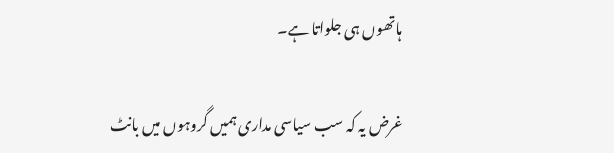ہاتھوں ہی جلواتا ہے۔

غرض یہ کہ سب سیاسی مداری ہمیں گروہوں میں بانٹ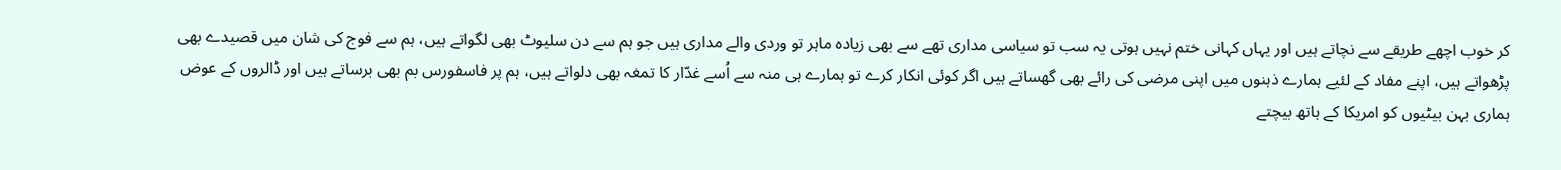کر خوب اچھے طریقے سے نچاتے ہیں اور یہاں کہانی ختم نہیں ہوتی یہ سب تو سیاسی مداری تھے سے بھی زیادہ ماہر تو وردی والے مداری ہیں جو ہم سے دن سلیوٹ بھی لگواتے ہیں، ہم سے فوج کی شان میں قصیدے بھی پڑھواتے ہیں، اپنے مفاد کے لئیے ہمارے ذہنوں میں اپنی مرضی کی رائے بھی گھساتے ہیں اگر کوئی انکار کرے تو ہمارے ہی منہ سے اُسے غدّار کا تمغہ بھی دلواتے ہیں، ہم پر فاسفورس بم بھی برساتے ہیں اور ڈالروں کے عوض ہماری بہن بیٹیوں کو امریکا کے ہاتھ بیچتے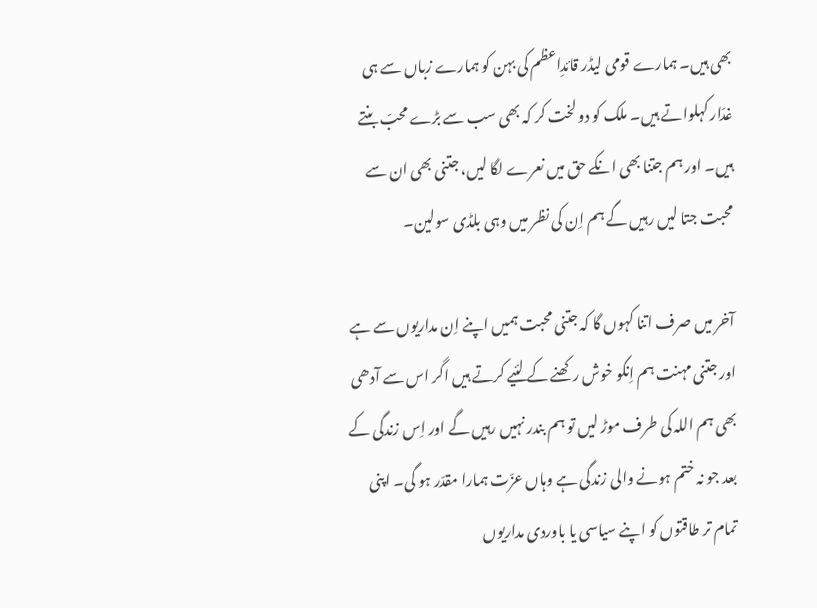بھی ہیں۔ ہمارے قومی لیڈر قائدِاعظم کی بہن کو ہمارے زباں سے ہی غدّار کہلواتے ہیں۔ ملک کو دو لخت کر کہ بھی سب سے بڑے محبّ بنتے ہیں۔ اور ہم جتنا بھی انکے حق میں نعرے لگا لیں، جتنی بھی ان سے محبت جتا لیں رہیں گے ہم اِن کی نظر میں وہی بلڈی سولین۔

آخر میں صرف اتنا کہوں گا کہ جتنی محبت ہمیں اپنے اِن مداریوں سے ہے اور جتنی مہنت ہم اِنکو خوش رکھنے کے لئیے کرتے ہیں اگر اس سے آدھی بھی ہم اللہ کی طرف موڑ لیں تو ہم بندر نہیں رہیں گے اور اِس زندگی کے بعد جو نہ ختم ہونے والی زندگی ہے وہاں عزّت ہمارا مقدّر ہو گی۔ اپنی تمام تر طاقتوں کو اپنے سیاسی یا باوردی مداریوں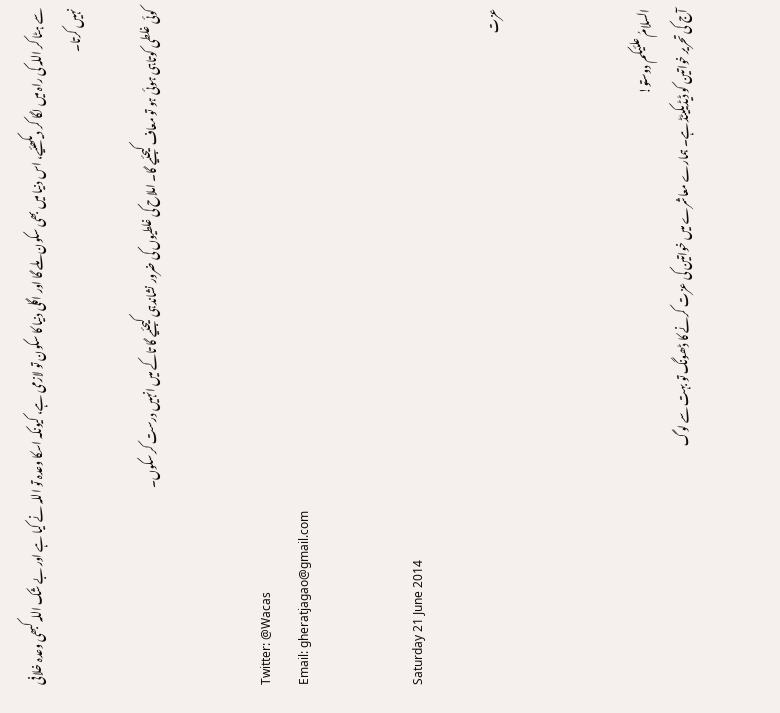سے ہٹا کر اللہ کی راہ میں لگا کر دیکھئیے، اس دنیا میں بھی سکون ملے گا اور اگلی دنیا کا سکون تو لازمی ہے، کیونکہ اسکا وعدہ تو اللہ نے کیا ہے اور بے شک اللہ کبھی وعدہ خلافی نہیں کرتا۔

کوئی غلطی کوتاہی ہوئی ہو تو معاف کیجئیے گا۔ املاح کی غلطیوں کی ضرور نشاندہی کیجئیے گا تاکے میں انہیں درست کر سکوں۔


Twitter: @Wacas
Email: gheratjagao@gmail.com


Saturday 21 June 2014

عزت



السلامُ علئیکم دوستو!
آج کی تحریر خواتین کو ڈیڈیکیٹڈ ہے۔ ہمارے معاشرے میں خواتین کی عزت کرنے کا ڈھونگ تو بہت سے لوگ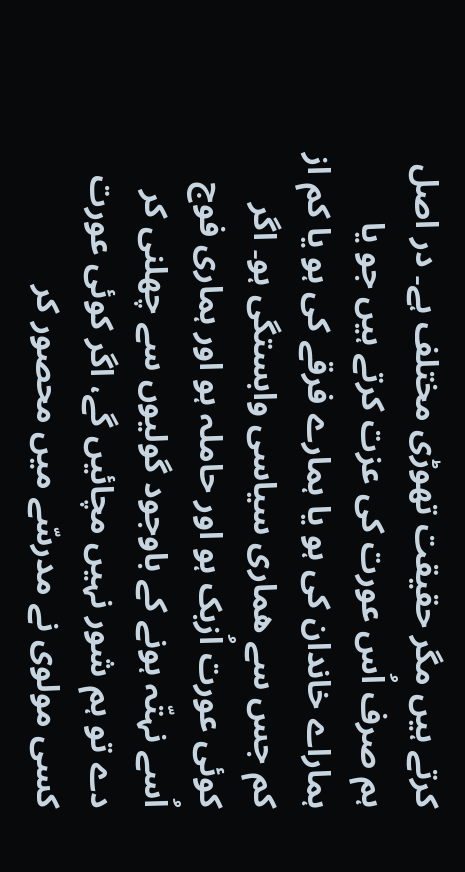کرتے ہیں مگر حقیقت تھوڑی مختلف ہے۔ در اصل ہم صرف اُس عورت کی عزت کرتے ہیں جو یا ہماراے خاندان کی ہو یا ہمارے فرقے کی ہو یا کم از کم جس سے ھماری سیاسی وابستگی ہو۔ اگر کوئی عورت اُزبک ہو اور حاملہ ہو اور ہماری فوج اُسے نہتّہ ہونے کے باوجود گولیوں سے چھلنی کر دے تو ہم شور نہیں مچائیں گے، اگر کوئی عورت کسی مولوی نے مدرسّے میں محصور کر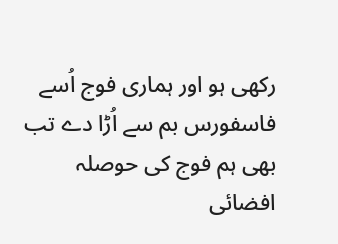رکھی ہو اور ہماری فوج اُسے فاسفورس بم سے اُڑا دے تب بھی ہم فوج کی حوصلہ افضائی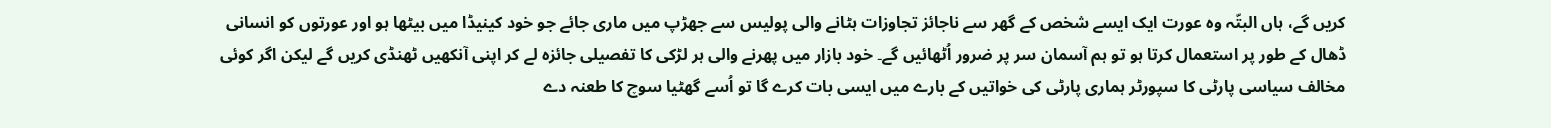کریں گے، ہاں البتّہ وہ عورت ایک ایسے شخص کے گھر سے ناجائز تجاوزات ہٹانے والی پولیس سے جھڑپ میں ماری جائے جو خود کینیڈا میں بیٹھا ہو اور عورتوں کو انسانی ڈھال کے طور پر استعمال کرتا ہو تو ہم آسمان سر پر ضرور اُٹھائیں گے۔ خود بازار میں پھرنے والی ہر لڑکی کا تفصیلی جائزہ لے کر اپنی آنکھیں ٹھنڈی کریں گے لیکن اگر کوئی مخالف سیاسی پارٹی کا سپورٹر ہماری پارٹی کی خواتیں کے بارے میں ایسی بات کرے گا تو اُسے گھٹیا سوچ کا طعنہ دے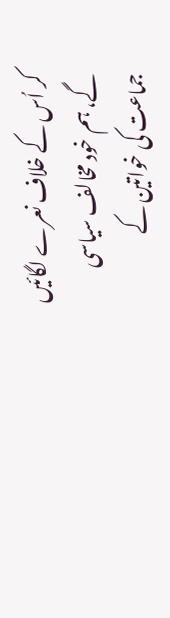کر اُس کے خلاف نعرے لگائیں گے، ہم خود مخالف سیاسی جماعت کی خواتین کے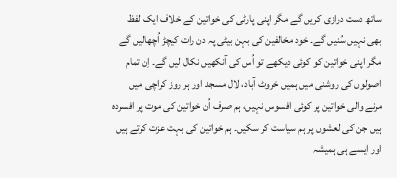ساتھ دست درازی کریں گے مگر اپنی پارٹی کی خواتین کے خلاف ایک لفظ بھی نہیں سُنیں گے۔ خود مخالفین کی بہن بیٹی پہ دن رات کیچڑ اُچھالیں گے مگر اپنی خواتین کو کوئی دیکھے تو اُس کی آنکھیں نکال لیں گے۔ اِن تمام اصولوں کی روشنی میں ہمیں خروٹ آباد، لال مسجد اور ہر روز کراچی میں مرنے والی خواتین پر کوئی افسوس نہیں، ہم صرف اُن خواتین کی موت پر افسردہ ہیں جن کی لعشوں پر ہم سیاست کر سکیں۔ ہم خواتین کی بہت عزت کرتے ہیں اور ایسے ہی ہمیشہ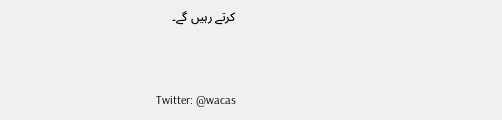کرتے رہیں گے۔


Twitter: @wacas